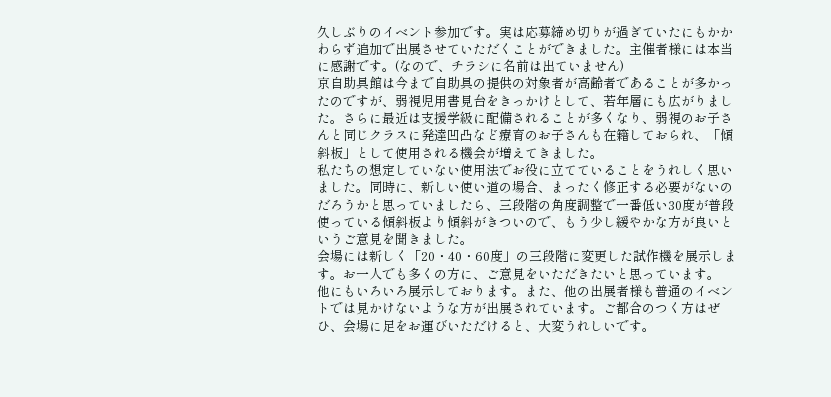久しぶりのイベント参加です。実は応募締め切りが過ぎていたにもかかわらず追加で出展させていただくことができました。主催者様には本当に感謝です。(なので、チラシに名前は出ていません)
京自助具館は今まで自助具の提供の対象者が高齢者であることが多かったのですが、弱視児用書見台をきっかけとして、若年層にも広がりました。さらに最近は支援学級に配備されることが多くなり、弱視のお子さんと同じクラスに発達凹凸など療育のお子さんも在籍しておられ、「傾斜板」として使用される機会が増えてきました。
私たちの想定していない使用法でお役に立てていることをうれしく思いました。同時に、新しい使い道の場合、まったく修正する必要がないのだろうかと思っていましたら、三段階の角度調整で一番低い30度が普段使っている傾斜板より傾斜がきついので、もう少し緩やかな方が良いというご意見を聞きました。
会場には新しく「20・40・60度」の三段階に変更した試作機を展示します。お一人でも多くの方に、ご意見をいただきたいと思っています。
他にもいろいろ展示しております。また、他の出展者様も普通のイベントでは見かけないような方が出展されています。ご都合のつく方はぜひ、会場に足をお運びいただけると、大変うれしいです。